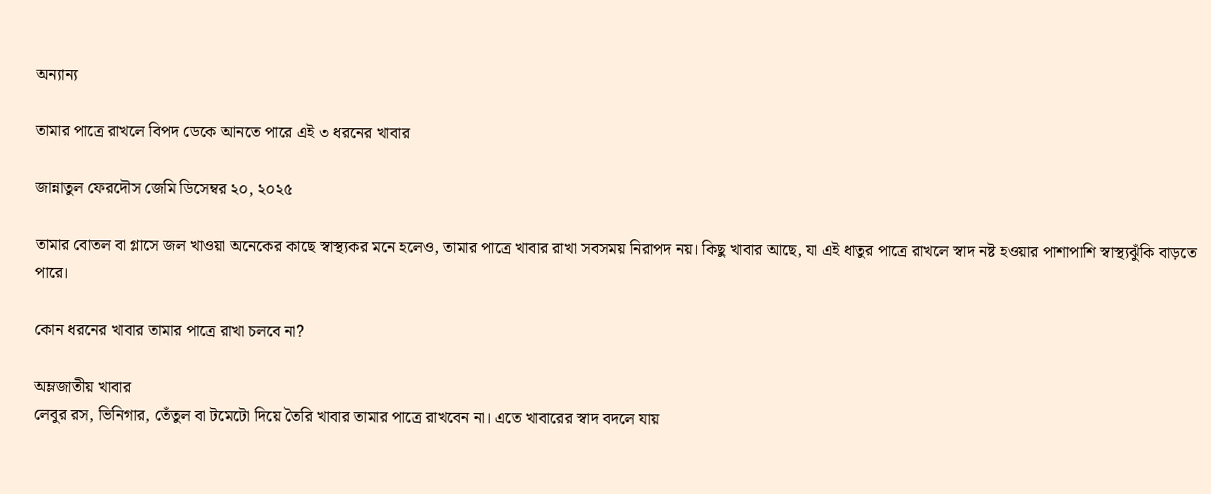অন্যান্য

তামার পাত্রে রাখলে বিপদ ডেকে আনতে পারে এই ৩ ধরনের খাবার

জান্নাতুল ফেরদৌস জেমি ডিসেম্বর ২০, ২০২৫

তামার বোতল বা গ্লাসে জল খাওয়া অনেকের কাছে স্বাস্থ্যকর মনে হলেও, তামার পাত্রে খাবার রাখা সবসময় নিরাপদ নয়। কিছু খাবার আছে, যা এই ধাতুর পাত্রে রাখলে স্বাদ নষ্ট হওয়ার পাশাপাশি স্বাস্থ্যঝুঁকি বাড়তে পারে।

কোন ধরনের খাবার তামার পাত্রে রাখা চলবে না?

অম্লজাতীয় খাবার
লেবুর রস, ভিনিগার, তেঁতুল বা টমেটো দিয়ে তৈরি খাবার তামার পাত্রে রাখবেন না। এতে খাবারের স্বাদ বদলে যায়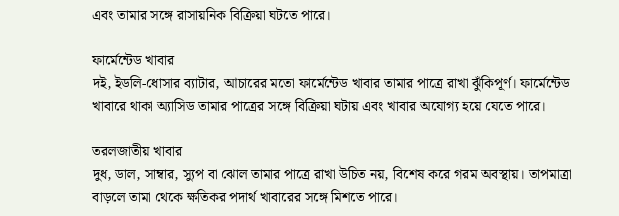এবং তামার সঙ্গে রাসায়নিক বিক্রিয়া ঘটতে পারে।

ফার্মেন্টেড খাবার
দই, ইডলি-ধোসার ব্যাটার, আচারের মতো ফার্মেন্টেড খাবার তামার পাত্রে রাখা ঝুঁকিপূর্ণ। ফার্মেন্টেড খাবারে থাকা অ্যাসিড তামার পাত্রের সঙ্গে বিক্রিয়া ঘটায় এবং খাবার অযোগ্য হয়ে যেতে পারে।

তরলজাতীয় খাবার
দুধ, ডাল, সাম্বার, স্যুপ বা ঝোল তামার পাত্রে রাখা উচিত নয়, বিশেষ করে গরম অবস্থায়। তাপমাত্রা বাড়লে তামা থেকে ক্ষতিকর পদার্থ খাবারের সঙ্গে মিশতে পারে।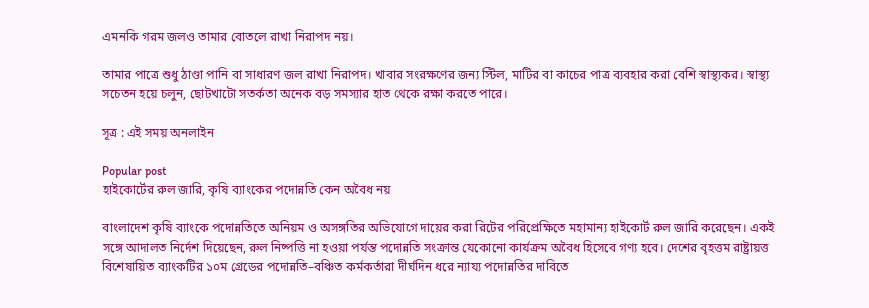এমনকি গরম জলও তামার বোতলে রাখা নিরাপদ নয়।

তামার পাত্রে শুধু ঠাণ্ডা পানি বা সাধারণ জল রাখা নিরাপদ। খাবার সংরক্ষণের জন্য স্টিল, মাটির বা কাচের পাত্র ব্যবহার করা বেশি স্বাস্থ্যকর। স্বাস্থ্য সচেতন হয়ে চলুন, ছোটখাটো সতর্কতা অনেক বড় সমস্যার হাত থেকে রক্ষা করতে পারে।

সূত্র : এই সময় অনলাইন

Popular post
হাইকোর্টের রুল জারি, কৃষি ব্যাংকের পদোন্নতি কেন অবৈধ নয়

বাংলাদেশ কৃষি ব্যাংকে পদোন্নতিতে অনিয়ম ও অসঙ্গতির অভিযোগে দায়ের করা রিটের পরিপ্রেক্ষিতে মহামান্য হাইকোর্ট রুল জারি করেছেন। একই সঙ্গে আদালত নির্দেশ দিয়েছেন, রুল নিষ্পত্তি না হওয়া পর্যন্ত পদোন্নতি সংক্রান্ত যেকোনো কার্যক্রম অবৈধ হিসেবে গণ্য হবে। দেশের বৃহত্তম রাষ্ট্রায়ত্ত বিশেষায়িত ব্যাংকটির ১০ম গ্রেডের পদোন্নতি–বঞ্চিত কর্মকর্তারা দীর্ঘদিন ধরে ন্যায্য পদোন্নতির দাবিতে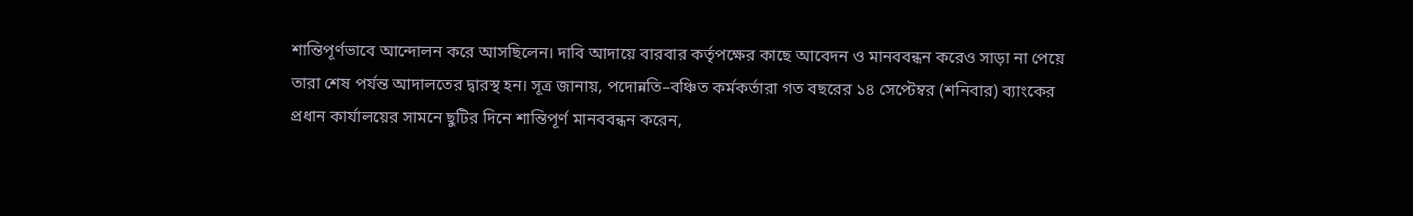শান্তিপূর্ণভাবে আন্দোলন করে আসছিলেন। দাবি আদায়ে বারবার কর্তৃপক্ষের কাছে আবেদন ও মানববন্ধন করেও সাড়া না পেয়ে তারা শেষ পর্যন্ত আদালতের দ্বারস্থ হন। সূত্র জানায়, পদোন্নতি–বঞ্চিত কর্মকর্তারা গত বছরের ১৪ সেপ্টেম্বর (শনিবার) ব্যাংকের প্রধান কার্যালয়ের সামনে ছুটির দিনে শান্তিপূর্ণ মানববন্ধন করেন,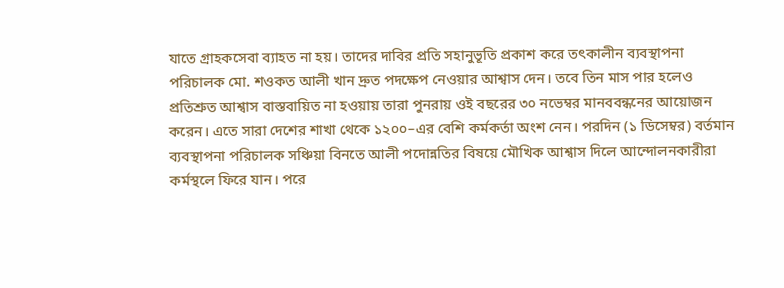যাতে গ্রাহকসেবা ব্যাহত না হয়। তাদের দাবির প্রতি সহানুভূতি প্রকাশ করে তৎকালীন ব্যবস্থাপনা পরিচালক মো. শওকত আলী খান দ্রুত পদক্ষেপ নেওয়ার আশ্বাস দেন। তবে তিন মাস পার হলেও প্রতিশ্রুত আশ্বাস বাস্তবায়িত না হওয়ায় তারা পুনরায় ওই বছরের ৩০ নভেম্বর মানববন্ধনের আয়োজন করেন। এতে সারা দেশের শাখা থেকে ১২০০–এর বেশি কর্মকর্তা অংশ নেন। পরদিন (১ ডিসেম্বর) বর্তমান ব্যবস্থাপনা পরিচালক সঞ্চিয়া বিনতে আলী পদোন্নতির বিষয়ে মৌখিক আশ্বাস দিলে আন্দোলনকারীরা কর্মস্থলে ফিরে যান। পরে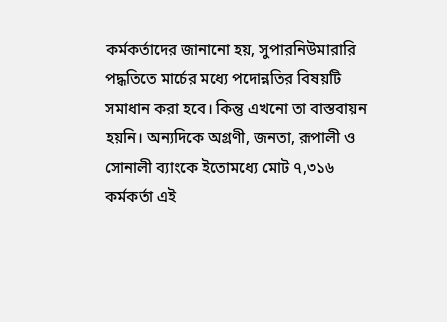কর্মকর্তাদের জানানো হয়, সুপারনিউমারারি পদ্ধতিতে মার্চের মধ্যে পদোন্নতির বিষয়টি সমাধান করা হবে। কিন্তু এখনো তা বাস্তবায়ন হয়নি। অন্যদিকে অগ্রণী, জনতা, রূপালী ও সোনালী ব্যাংকে ইতোমধ্যে মোট ৭,৩১৬ কর্মকর্তা এই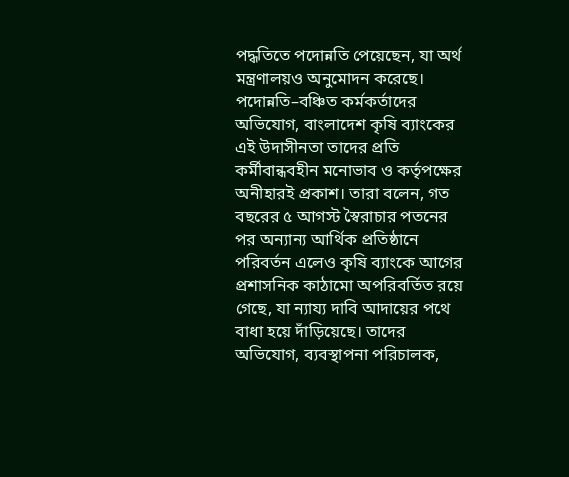পদ্ধতিতে পদোন্নতি পেয়েছেন, যা অর্থ মন্ত্রণালয়ও অনুমোদন করেছে। পদোন্নতি–বঞ্চিত কর্মকর্তাদের অভিযোগ, বাংলাদেশ কৃষি ব্যাংকের এই উদাসীনতা তাদের প্রতি কর্মীবান্ধবহীন মনোভাব ও কর্তৃপক্ষের অনীহারই প্রকাশ। তারা বলেন, গত বছরের ৫ আগস্ট স্বৈরাচার পতনের পর অন্যান্য আর্থিক প্রতিষ্ঠানে পরিবর্তন এলেও কৃষি ব্যাংকে আগের প্রশাসনিক কাঠামো অপরিবর্তিত রয়ে গেছে, যা ন্যায্য দাবি আদায়ের পথে বাধা হয়ে দাঁড়িয়েছে। তাদের অভিযোগ, ব্যবস্থাপনা পরিচালক,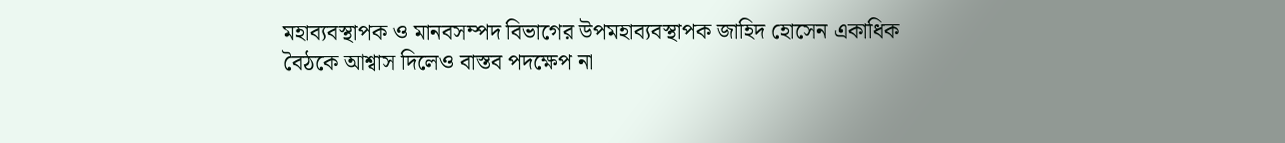মহাব্যবস্থাপক ও মানবসম্পদ বিভাগের উপমহাব্যবস্থাপক জাহিদ হোসেন একাধিক বৈঠকে আশ্বাস দিলেও বাস্তব পদক্ষেপ না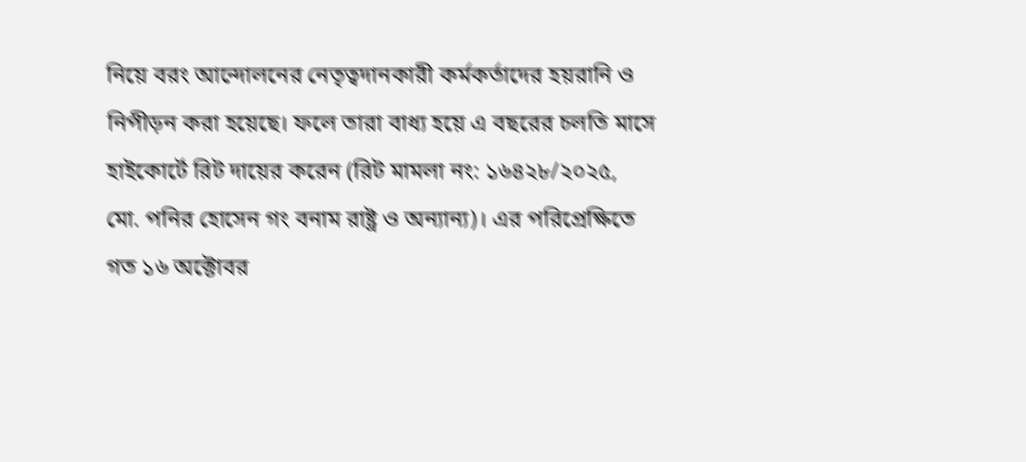নিয়ে বরং আন্দোলনের নেতৃত্বদানকারী কর্মকর্তাদের হয়রানি ও নিপীড়ন করা হয়েছে। ফলে তারা বাধ্য হয়ে এ বছরের চলতি মাসে হাইকোর্টে রিট দায়ের করেন (রিট মামলা নং: ১৬৪২৮/২০২৫, মো. পনির হোসেন গং বনাম রাষ্ট্র ও অন্যান্য)। এর পরিপ্রেক্ষিতে গত ১৬ অক্টোবর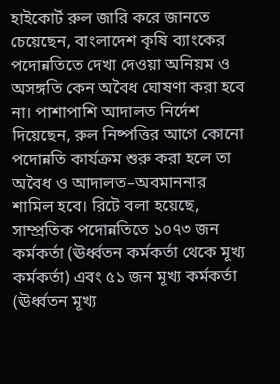হাইকোর্ট রুল জারি করে জানতে চেয়েছেন, বাংলাদেশ কৃষি ব্যাংকের পদোন্নতিতে দেখা দেওয়া অনিয়ম ও অসঙ্গতি কেন অবৈধ ঘোষণা করা হবে না। পাশাপাশি আদালত নির্দেশ দিয়েছেন, রুল নিষ্পত্তির আগে কোনো পদোন্নতি কার্যক্রম শুরু করা হলে তা অবৈধ ও আদালত–অবমাননার শামিল হবে। রিটে বলা হয়েছে, সাম্প্রতিক পদোন্নতিতে ১০৭৩ জন কর্মকর্তা (ঊর্ধ্বতন কর্মকর্তা থেকে মূখ্য কর্মকর্তা) এবং ৫১ জন মূখ্য কর্মকর্তা (ঊর্ধ্বতন মূখ্য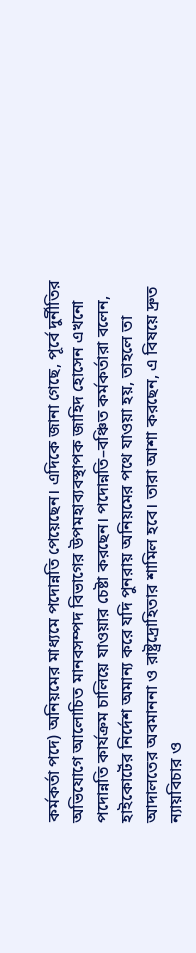কর্মকর্তা পদে) অনিয়মের মাধ্যমে পদোন্নতি পেয়েছেন। এদিকে জানা গেছে, পূর্বে দুর্নীতির অভিযোগে আলোচিত মানবসম্পদ বিভাগের উপমহাব্যবস্থাপক জাহিদ হোসেন এখনো পদোন্নতি কার্যক্রম চালিয়ে যাওয়ার চেষ্টা করছেন। পদোন্নতি–বঞ্চিত কর্মকর্তারা বলেন, হাইকোর্টের নির্দেশ অমান্য করে যদি পুনরায় অনিয়মের পথে যাওয়া হয়, তাহলে তা আদালতের অবমাননা ও রাষ্ট্রদ্রোহিতার শামিল হবে। তারা আশা করছেন, এ বিষয়ে দ্রুত ন্যায়বিচার ও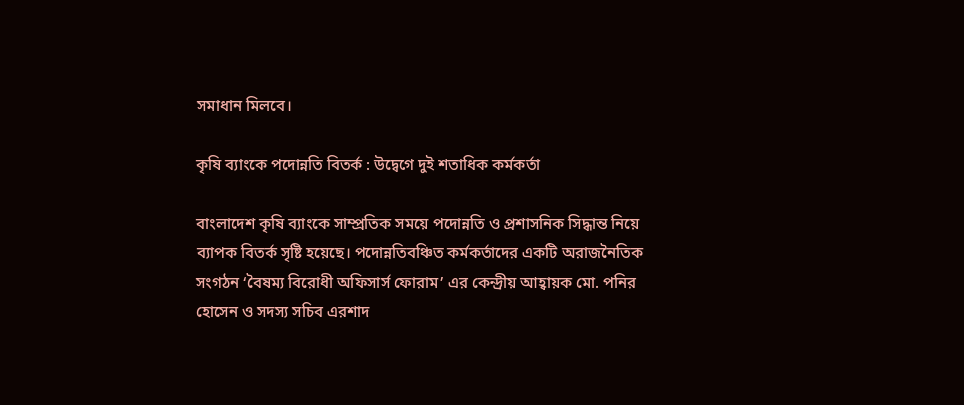সমাধান মিলবে।

কৃষি ব্যাংকে পদোন্নতি বিতর্ক : উদ্বেগে দুই শতাধিক কর্মকর্তা

বাংলাদেশ কৃষি ব্যাংকে সাম্প্রতিক সময়ে পদোন্নতি ও প্রশাসনিক সিদ্ধান্ত নিয়ে ব্যাপক বিতর্ক সৃষ্টি হয়েছে। পদোন্নতিবঞ্চিত কর্মকর্তাদের একটি অরাজনৈতিক সংগঠন ‘বৈষম্য বিরোধী অফিসার্স ফোরাম’ এর কেন্দ্রীয় আহ্বায়ক মো. পনির হোসেন ও সদস্য সচিব এরশাদ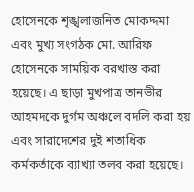হোসেনকে শৃঙ্খলাজনিত মোকদ্দমা এবং মুখ্য সংগঠক মো. আরিফ হোসেনকে সাময়িক বরখাস্ত করা হয়েছে। এ ছাড়া মুখপাত্র তানভীর আহমদকে দুর্গম অঞ্চলে বদলি করা হয় এবং সারাদেশের দুই শতাধিক কর্মকর্তাকে ব্যাখ্যা তলব করা হয়েছে।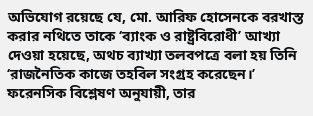অভিযোগ রয়েছে যে, মো. আরিফ হোসেনকে বরখাস্ত করার নথিতে তাকে ‘ব্যাংক ও রাষ্ট্রবিরোধী’ আখ্যা দেওয়া হয়েছে, অথচ ব্যাখ্যা তলবপত্রে বলা হয় তিনি ‘রাজনৈতিক কাজে তহবিল সংগ্রহ করেছেন।’ ফরেনসিক বিশ্লেষণ অনুযায়ী, তার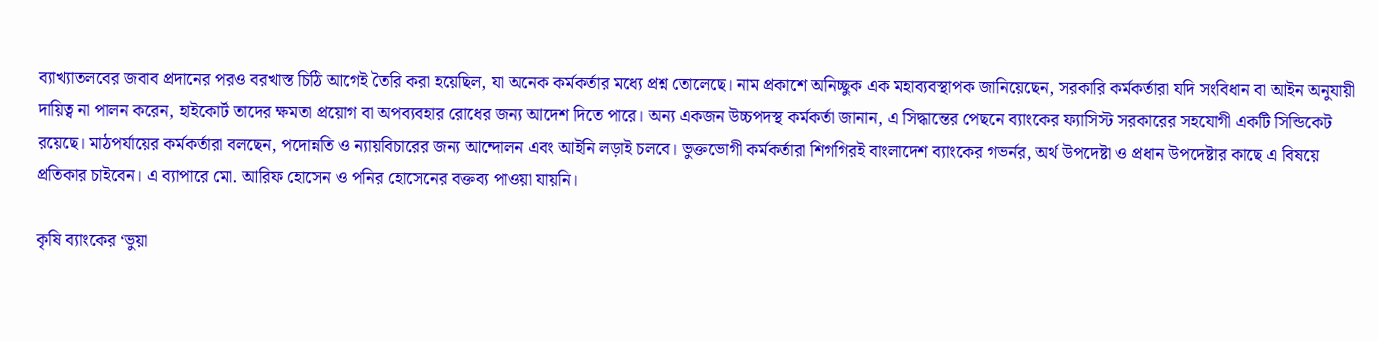ব্যাখ্যাতলবের জবাব প্রদানের পরও বরখাস্ত চিঠি আগেই তৈরি করা হয়েছিল, যা অনেক কর্মকর্তার মধ্যে প্রশ্ন তোলেছে। নাম প্রকাশে অনিচ্ছুক এক মহাব্যবস্থাপক জানিয়েছেন, সরকারি কর্মকর্তারা যদি সংবিধান বা আইন অনুযায়ী দায়িত্ব না পালন করেন, হাইকোর্ট তাদের ক্ষমতা প্রয়োগ বা অপব্যবহার রোধের জন্য আদেশ দিতে পারে। অন্য একজন উচ্চপদস্থ কর্মকর্তা জানান, এ সিদ্ধান্তের পেছনে ব্যাংকের ফ্যাসিস্ট সরকারের সহযোগী একটি সিন্ডিকেট রয়েছে। মাঠপর্যায়ের কর্মকর্তারা বলছেন, পদোন্নতি ও ন্যায়বিচারের জন্য আন্দোলন এবং আইনি লড়াই চলবে। ভুক্তভোগী কর্মকর্তারা শিগগিরই বাংলাদেশ ব্যাংকের গভর্নর, অর্থ উপদেষ্টা ও প্রধান উপদেষ্টার কাছে এ বিষয়ে প্রতিকার চাইবেন। এ ব্যাপারে মো. আরিফ হোসেন ও পনির হোসেনের বক্তব্য পাওয়া যায়নি।

কৃষি ব্যাংকের ‘ভুয়া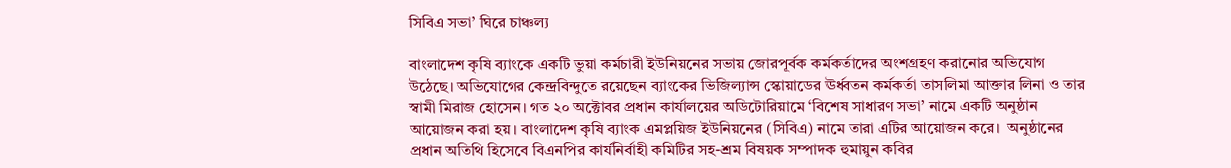সিবিএ সভা’ ঘিরে চাঞ্চল্য

বাংলাদেশ কৃষি ব্যাংকে একটি ভুয়া কর্মচারী ইউনিয়নের সভায় জোরপূর্বক কর্মকর্তাদের অংশগ্রহণ করানোর অভিযোগ উঠেছে। অভিযোগের কেন্দ্রবিন্দুতে রয়েছেন ব্যাংকের ভিজিল্যান্স স্কোয়াডের ঊর্ধ্বতন কর্মকর্তা তাসলিমা আক্তার লিনা ও তার স্বামী মিরাজ হোসেন। গত ২০ অক্টোবর প্রধান কার্যালয়ের অডিটোরিয়ামে ‘বিশেষ সাধারণ সভা’ নামে একটি অনুষ্ঠান আয়োজন করা হয়। বাংলাদেশ কৃষি ব্যাংক এমপ্লয়িজ ইউনিয়নের (সিবিএ) নামে তারা এটির আয়োজন করে।  অনুষ্ঠানের প্রধান অতিথি হিসেবে বিএনপির কার্যনির্বাহী কমিটির সহ-শ্রম বিষয়ক সম্পাদক হুমায়ুন কবির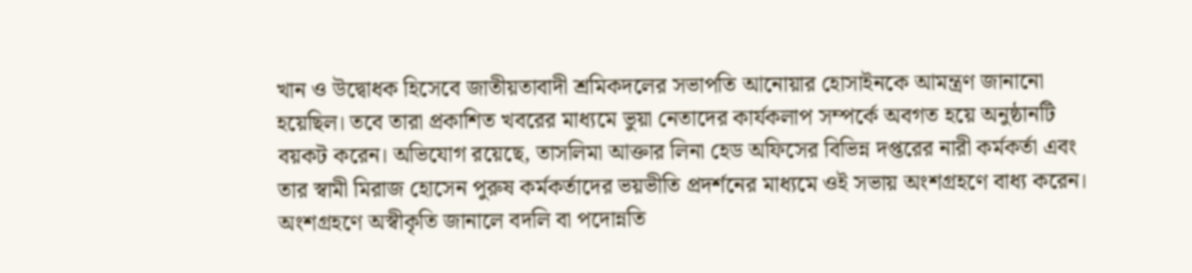খান ও উদ্বোধক হিসেবে জাতীয়তাবাদী শ্রমিকদলের সভাপতি আনোয়ার হোসাইনকে আমন্ত্রণ জানানো হয়েছিল। তবে তারা প্রকাশিত খবরের মাধ্যমে ভুয়া নেতাদের কার্যকলাপ সম্পর্কে অবগত হয়ে অনুষ্ঠানটি বয়কট করেন। অভিযোগ রয়েছে, তাসলিমা আক্তার লিনা হেড অফিসের বিভিন্ন দপ্তরের নারী কর্মকর্তা এবং তার স্বামী মিরাজ হোসেন পুরুষ কর্মকর্তাদের ভয়ভীতি প্রদর্শনের মাধ্যমে ওই সভায় অংশগ্রহণে বাধ্য করেন। অংশগ্রহণে অস্বীকৃতি জানালে বদলি বা পদোন্নতি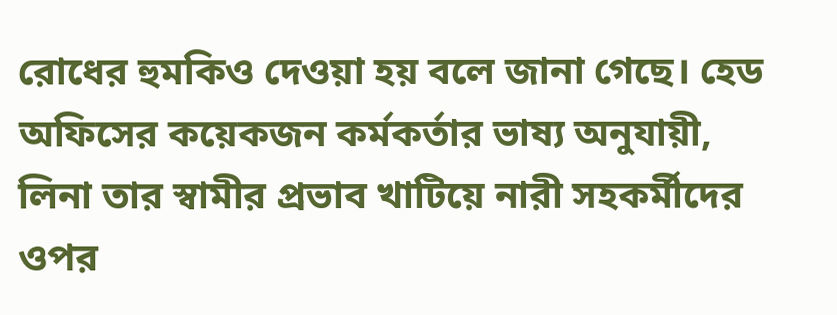রোধের হুমকিও দেওয়া হয় বলে জানা গেছে। হেড অফিসের কয়েকজন কর্মকর্তার ভাষ্য অনুযায়ী, লিনা তার স্বামীর প্রভাব খাটিয়ে নারী সহকর্মীদের ওপর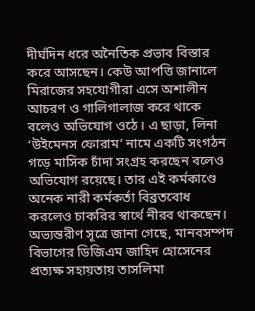দীর্ঘদিন ধরে অনৈতিক প্রভাব বিস্তার করে আসছেন। কেউ আপত্তি জানালে মিরাজের সহযোগীরা এসে অশালীন আচরণ ও গালিগালাজ করে থাকে বলেও অভিযোগ ওঠে। এ ছাড়া, লিনা ‘উইমেনস ফোরাম’ নামে একটি সংগঠন গড়ে মাসিক চাঁদা সংগ্রহ করছেন বলেও অভিযোগ রয়েছে। তার এই কর্মকাণ্ডে অনেক নারী কর্মকর্তা বিব্রতবোধ করলেও চাকরির স্বার্থে নীরব থাকছেন। অভ্যন্তরীণ সূত্রে জানা গেছে, মানবসম্পদ বিভাগের ডিজিএম জাহিদ হোসেনের প্রত্যক্ষ সহায়তায় তাসলিমা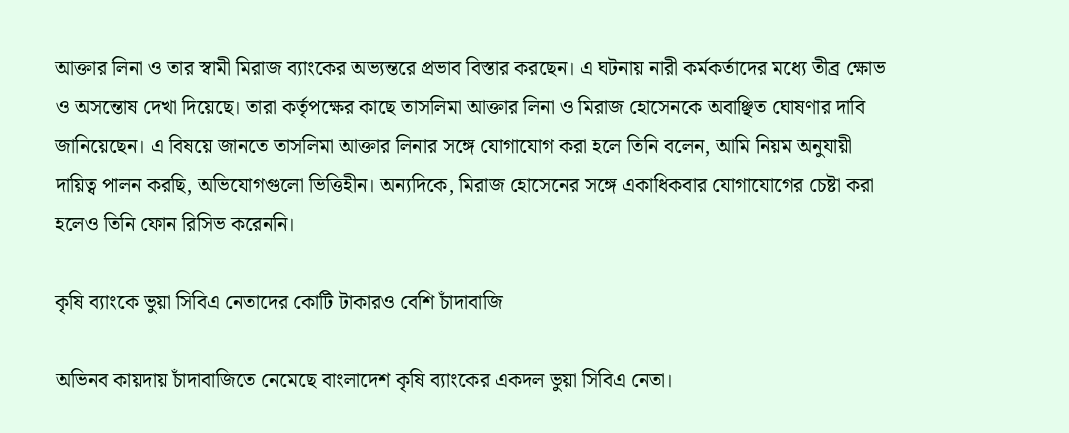আক্তার লিনা ও তার স্বামী মিরাজ ব্যাংকের অভ্যন্তরে প্রভাব বিস্তার করছেন। এ ঘটনায় নারী কর্মকর্তাদের মধ্যে তীব্র ক্ষোভ ও অসন্তোষ দেখা দিয়েছে। তারা কর্তৃপক্ষের কাছে তাসলিমা আক্তার লিনা ও মিরাজ হোসেনকে অবাঞ্ছিত ঘোষণার দাবি জানিয়েছেন। এ বিষয়ে জানতে তাসলিমা আক্তার লিনার সঙ্গে যোগাযোগ করা হলে তিনি বলেন, আমি নিয়ম অনুযায়ী দায়িত্ব পালন করছি, অভিযোগগুলো ভিত্তিহীন। অন্যদিকে, মিরাজ হোসেনের সঙ্গে একাধিকবার যোগাযোগের চেষ্টা করা হলেও তিনি ফোন রিসিভ করেননি।

কৃষি ব্যাংকে ভুয়া সিবিএ নেতাদের কোটি টাকারও বেশি চাঁদাবাজি

অভিনব কায়দায় চাঁদাবাজিতে নেমেছে বাংলাদেশ কৃষি ব্যাংকের একদল ভুয়া সিবিএ নেতা।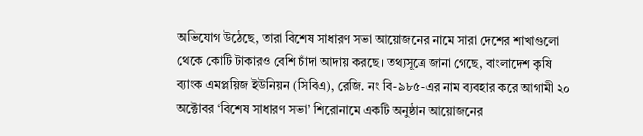অভিযোগ উঠেছে, তারা বিশেষ সাধারণ সভা আয়োজনের নামে সারা দেশের শাখাগুলো থেকে কোটি টাকারও বেশি চাঁদা আদায় করছে। তথ্যসূত্রে জানা গেছে, বাংলাদেশ কৃষি ব্যাংক এমপ্লয়িজ ইউনিয়ন (সিবিএ), রেজি. নং বি-৯৮৫-এর নাম ব্যবহার করে আগামী ২০ অক্টোবর ‘বিশেষ সাধারণ সভা’ শিরোনামে একটি অনুষ্ঠান আয়োজনের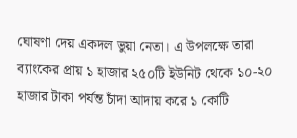ঘোষণা দেয় একদল ভুয়া নেতা। এ উপলক্ষে তারা ব্যাংকের প্রায় ১ হাজার ২৫০টি ইউনিট থেকে ১০-২০ হাজার টাকা পর্যন্ত চাঁদা আদায় করে ১ কোটি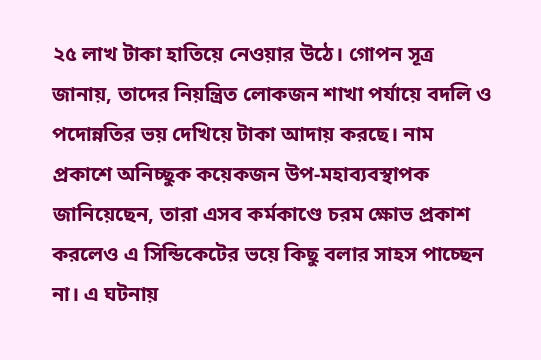২৫ লাখ টাকা হাতিয়ে নেওয়ার উঠে। গোপন সূত্র জানায়, তাদের নিয়ন্ত্রিত লোকজন শাখা পর্যায়ে বদলি ও পদোন্নতির ভয় দেখিয়ে টাকা আদায় করছে। নাম প্রকাশে অনিচ্ছুক কয়েকজন উপ-মহাব্যবস্থাপক জানিয়েছেন, তারা এসব কর্মকাণ্ডে চরম ক্ষোভ প্রকাশ করলেও এ সিন্ডিকেটের ভয়ে কিছু বলার সাহস পাচ্ছেন না। এ ঘটনায়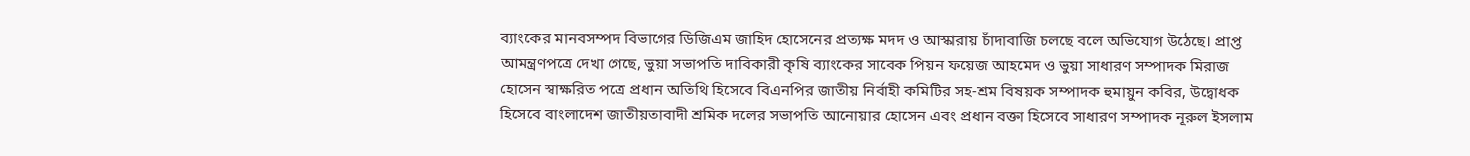ব্যাংকের মানবসম্পদ বিভাগের ডিজিএম জাহিদ হোসেনের প্রত্যক্ষ মদদ ও আস্কারায় চাঁদাবাজি চলছে বলে অভিযোগ উঠেছে। প্রাপ্ত আমন্ত্রণপত্রে দেখা গেছে, ভুয়া সভাপতি দাবিকারী কৃষি ব্যাংকের সাবেক পিয়ন ফয়েজ আহমেদ ও ভুয়া সাধারণ সম্পাদক মিরাজ হোসেন স্বাক্ষরিত পত্রে প্রধান অতিথি হিসেবে বিএনপির জাতীয় নির্বাহী কমিটির সহ-শ্রম বিষয়ক সম্পাদক হুমায়ুন কবির, উদ্বোধক হিসেবে বাংলাদেশ জাতীয়তাবাদী শ্রমিক দলের সভাপতি আনোয়ার হোসেন এবং প্রধান বক্তা হিসেবে সাধারণ সম্পাদক নূরুল ইসলাম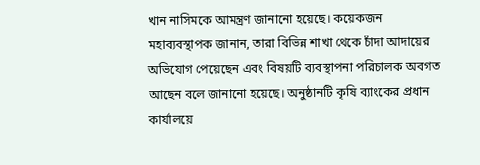খান নাসিমকে আমন্ত্রণ জানানো হয়েছে। কয়েকজন মহাব্যবস্থাপক জানান, তারা বিভিন্ন শাখা থেকে চাঁদা আদায়ের অভিযোগ পেয়েছেন এবং বিষয়টি ব্যবস্থাপনা পরিচালক অবগত আছেন বলে জানানো হয়েছে। অনুষ্ঠানটি কৃষি ব্যাংকের প্রধান কার্যালয়ে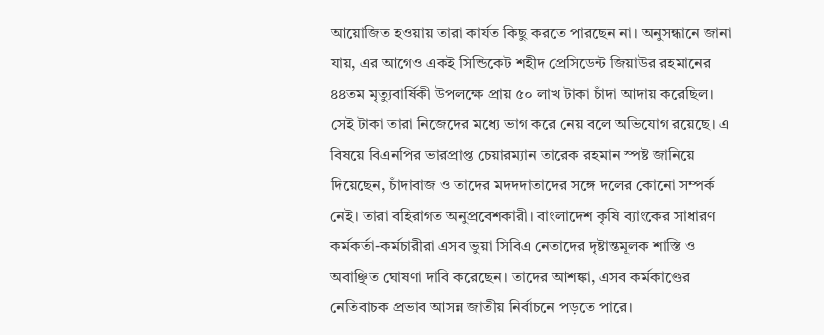আয়োজিত হওয়ায় তারা কার্যত কিছু করতে পারছেন না। অনুসন্ধানে জানা যায়, এর আগেও একই সিন্ডিকেট শহীদ প্রেসিডেন্ট জিয়াউর রহমানের ৪৪তম মৃত্যুবার্ষিকী উপলক্ষে প্রায় ৫০ লাখ টাকা চাঁদা আদায় করেছিল। সেই টাকা তারা নিজেদের মধ্যে ভাগ করে নেয় বলে অভিযোগ রয়েছে। এ বিষয়ে বিএনপির ভারপ্রাপ্ত চেয়ারম্যান তারেক রহমান স্পষ্ট জানিয়ে দিয়েছেন, চাঁদাবাজ ও তাদের মদদদাতাদের সঙ্গে দলের কোনো সম্পর্ক নেই। তারা বহিরাগত অনুপ্রবেশকারী। বাংলাদেশ কৃষি ব্যাংকের সাধারণ কর্মকর্তা-কর্মচারীরা এসব ভুয়া সিবিএ নেতাদের দৃষ্টান্তমূলক শাস্তি ও অবাঞ্ছিত ঘোষণা দাবি করেছেন। তাদের আশঙ্কা, এসব কর্মকাণ্ডের নেতিবাচক প্রভাব আসন্ন জাতীয় নির্বাচনে পড়তে পারে।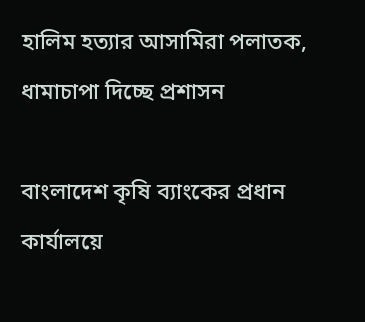হালিম হত্যার আসামিরা পলাতক, ধামাচাপা দিচ্ছে প্রশাসন

বাংলাদেশ কৃষি ব্যাংকের প্রধান কার্যালয়ে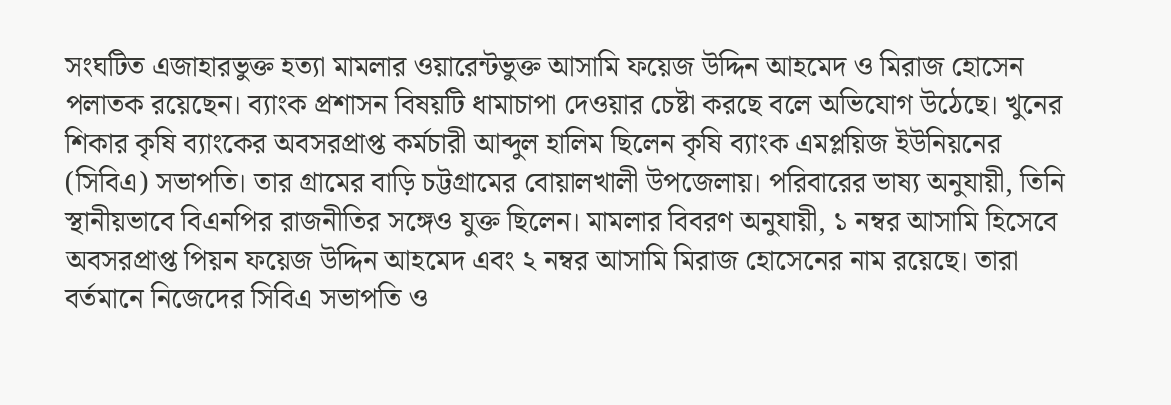সংঘটিত এজাহারভুক্ত হত্যা মামলার ওয়ারেন্টভুক্ত আসামি ফয়েজ উদ্দিন আহমেদ ও মিরাজ হোসেন পলাতক রয়েছেন। ব্যাংক প্রশাসন বিষয়টি ধামাচাপা দেওয়ার চেষ্টা করছে বলে অভিযোগ উঠেছে। খুনের শিকার কৃষি ব্যাংকের অবসরপ্রাপ্ত কর্মচারী আব্দুল হালিম ছিলেন কৃষি ব্যাংক এমপ্লয়িজ ইউনিয়নের (সিবিএ) সভাপতি। তার গ্রামের বাড়ি চট্টগ্রামের বোয়ালখালী উপজেলায়। পরিবারের ভাষ্য অনুযায়ী, তিনি স্থানীয়ভাবে বিএনপির রাজনীতির সঙ্গেও যুক্ত ছিলেন। মামলার বিবরণ অনুযায়ী, ১ নম্বর আসামি হিসেবে অবসরপ্রাপ্ত পিয়ন ফয়েজ উদ্দিন আহমেদ এবং ২ নম্বর আসামি মিরাজ হোসেনের নাম রয়েছে। তারা বর্তমানে নিজেদের সিবিএ সভাপতি ও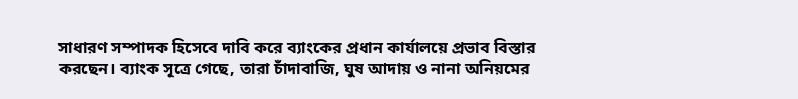সাধারণ সম্পাদক হিসেবে দাবি করে ব্যাংকের প্রধান কার্যালয়ে প্রভাব বিস্তার করছেন। ব্যাংক সূত্রে গেছে, তারা চাঁদাবাজি, ঘুষ আদায় ও নানা অনিয়মের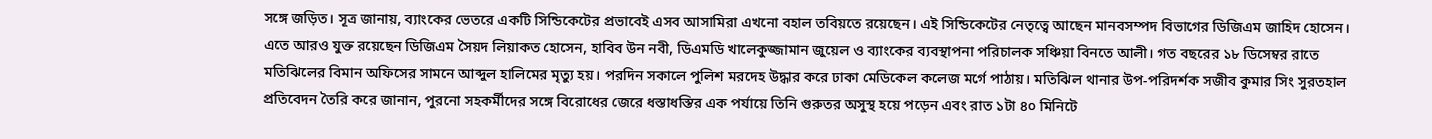সঙ্গে জড়িত। সূত্র জানায়, ব্যাংকের ভেতরে একটি সিন্ডিকেটের প্রভাবেই এসব আসামিরা এখনো বহাল তবিয়তে রয়েছেন। এই সিন্ডিকেটের নেতৃত্বে আছেন মানবসম্পদ বিভাগের ডিজিএম জাহিদ হোসেন। এতে আরও যুক্ত রয়েছেন ডিজিএম সৈয়দ লিয়াকত হোসেন, হাবিব উন নবী, ডিএমডি খালেকুজ্জামান জুয়েল ও ব্যাংকের ব্যবস্থাপনা পরিচালক সঞ্চিয়া বিনতে আলী। গত বছরের ১৮ ডিসেম্বর রাতে মতিঝিলের বিমান অফিসের সামনে আব্দুল হালিমের মৃত্যু হয়। পরদিন সকালে পুলিশ মরদেহ উদ্ধার করে ঢাকা মেডিকেল কলেজ মর্গে পাঠায়। মতিঝিল থানার উপ-পরিদর্শক সজীব কুমার সিং সুরতহাল প্রতিবেদন তৈরি করে জানান, পুরনো সহকর্মীদের সঙ্গে বিরোধের জেরে ধস্তাধস্তির এক পর্যায়ে তিনি গুরুতর অসুস্থ হয়ে পড়েন এবং রাত ১টা ৪০ মিনিটে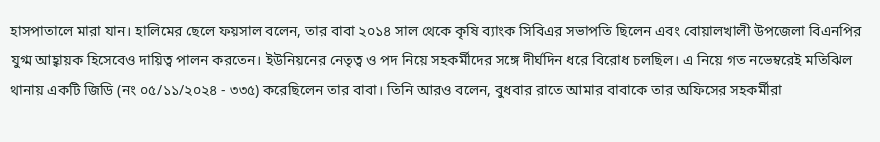হাসপাতালে মারা যান। হালিমের ছেলে ফয়সাল বলেন, তার বাবা ২০১৪ সাল থেকে কৃষি ব্যাংক সিবিএর সভাপতি ছিলেন এবং বোয়ালখালী উপজেলা বিএনপির যুগ্ম আহ্বায়ক হিসেবেও দায়িত্ব পালন করতেন। ইউনিয়নের নেতৃত্ব ও পদ নিয়ে সহকর্মীদের সঙ্গে দীর্ঘদিন ধরে বিরোধ চলছিল। এ নিয়ে গত নভেম্বরেই মতিঝিল থানায় একটি জিডি (নং ০৫/১১/২০২৪ - ৩৩৫) করেছিলেন তার বাবা। তিনি আরও বলেন, বুধবার রাতে আমার বাবাকে তার অফিসের সহকর্মীরা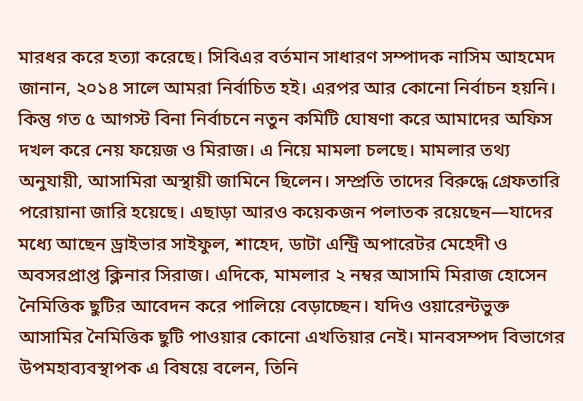মারধর করে হত্যা করেছে। সিবিএর বর্তমান সাধারণ সম্পাদক নাসিম আহমেদ জানান, ২০১৪ সালে আমরা নির্বাচিত হই। এরপর আর কোনো নির্বাচন হয়নি। কিন্তু গত ৫ আগস্ট বিনা নির্বাচনে নতুন কমিটি ঘোষণা করে আমাদের অফিস দখল করে নেয় ফয়েজ ও মিরাজ। এ নিয়ে মামলা চলছে। মামলার তথ্য অনুযায়ী, আসামিরা অস্থায়ী জামিনে ছিলেন। সম্প্রতি তাদের বিরুদ্ধে গ্রেফতারি পরোয়ানা জারি হয়েছে। এছাড়া আরও কয়েকজন পলাতক রয়েছেন—যাদের মধ্যে আছেন ড্রাইভার সাইফুল, শাহেদ, ডাটা এন্ট্রি অপারেটর মেহেদী ও অবসরপ্রাপ্ত ক্লিনার সিরাজ। এদিকে, মামলার ২ নম্বর আসামি মিরাজ হোসেন নৈমিত্তিক ছুটির আবেদন করে পালিয়ে বেড়াচ্ছেন। যদিও ওয়ারেন্টভুক্ত আসামির নৈমিত্তিক ছুটি পাওয়ার কোনো এখতিয়ার নেই। মানবসম্পদ বিভাগের উপমহাব্যবস্থাপক এ বিষয়ে বলেন, তিনি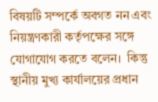বিষয়টি সম্পর্কে অবগত নন এবং নিয়ন্ত্রণকারী কর্তৃপক্ষের সঙ্গে যোগাযোগ করতে বলেন।  কিন্তু স্থানীয় মুখ্য কার্যালয়ের প্রধান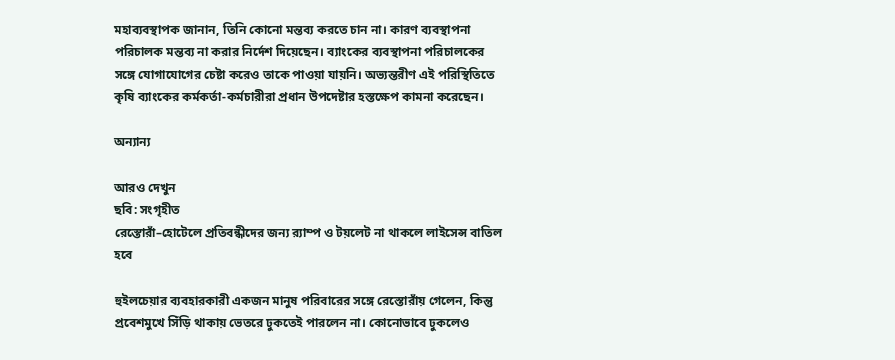মহাব্যবস্থাপক জানান, তিনি কোনো মন্তব্য করতে চান না। কারণ ব্যবস্থাপনা পরিচালক মন্তব্য না করার নির্দেশ দিয়েছেন। ব্যাংকের ব্যবস্থাপনা পরিচালকের সঙ্গে যোগাযোগের চেষ্টা করেও তাকে পাওয়া যায়নি। অভ্যন্তরীণ এই পরিস্থিতিতে কৃষি ব্যাংকের কর্মকর্তা-কর্মচারীরা প্রধান উপদেষ্টার হস্তক্ষেপ কামনা করেছেন।

অন্যান্য

আরও দেখুন
ছবি: সংগৃহীত
রেস্তোরাঁ–হোটেলে প্রতিবন্ধীদের জন্য র‍্যাম্প ও টয়লেট না থাকলে লাইসেন্স বাতিল হবে

হুইলচেয়ার ব্যবহারকারী একজন মানুষ পরিবারের সঙ্গে রেস্তোরাঁয় গেলেন, কিন্তু প্রবেশমুখে সিঁড়ি থাকায় ভেতরে ঢুকতেই পারলেন না। কোনোভাবে ঢুকলেও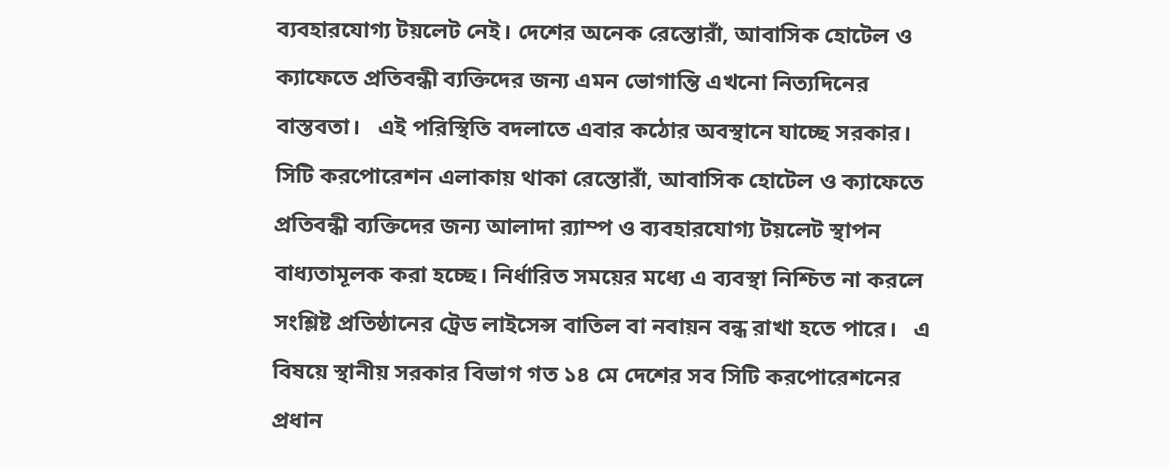ব্যবহারযোগ্য টয়লেট নেই। দেশের অনেক রেস্তোরাঁ, আবাসিক হোটেল ও ক্যাফেতে প্রতিবন্ধী ব্যক্তিদের জন্য এমন ভোগান্তি এখনো নিত্যদিনের বাস্তবতা।   এই পরিস্থিতি বদলাতে এবার কঠোর অবস্থানে যাচ্ছে সরকার। সিটি করপোরেশন এলাকায় থাকা রেস্তোরাঁ, আবাসিক হোটেল ও ক্যাফেতে প্রতিবন্ধী ব্যক্তিদের জন্য আলাদা র‍্যাম্প ও ব্যবহারযোগ্য টয়লেট স্থাপন বাধ্যতামূলক করা হচ্ছে। নির্ধারিত সময়ের মধ্যে এ ব্যবস্থা নিশ্চিত না করলে সংশ্লিষ্ট প্রতিষ্ঠানের ট্রেড লাইসেন্স বাতিল বা নবায়ন বন্ধ রাখা হতে পারে।   এ বিষয়ে স্থানীয় সরকার বিভাগ গত ১৪ মে দেশের সব সিটি করপোরেশনের প্রধান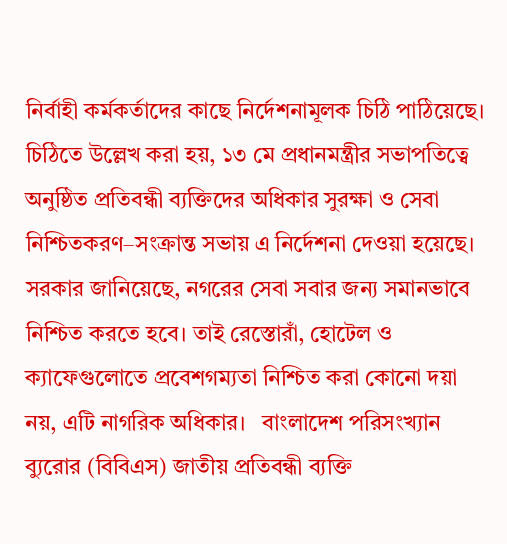নির্বাহী কর্মকর্তাদের কাছে নির্দেশনামূলক চিঠি পাঠিয়েছে। চিঠিতে উল্লেখ করা হয়, ১৩ মে প্রধানমন্ত্রীর সভাপতিত্বে অনুষ্ঠিত প্রতিবন্ধী ব্যক্তিদের অধিকার সুরক্ষা ও সেবা নিশ্চিতকরণ–সংক্রান্ত সভায় এ নির্দেশনা দেওয়া হয়েছে।   সরকার জানিয়েছে, নগরের সেবা সবার জন্য সমানভাবে নিশ্চিত করতে হবে। তাই রেস্তোরাঁ, হোটেল ও ক্যাফেগুলোতে প্রবেশগম্যতা নিশ্চিত করা কোনো দয়া নয়, এটি নাগরিক অধিকার।   বাংলাদেশ পরিসংখ্যান ব্যুরোর (বিবিএস) জাতীয় প্রতিবন্ধী ব্যক্তি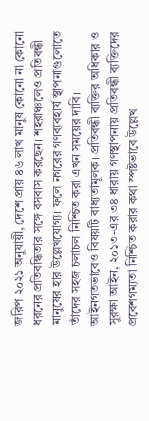জরিপ ২০২১ অনুযায়ী, দেশে প্রায় ৪৬ লাখ মানুষ কোনো না কোনো ধরনের প্রতিবন্ধিতার সঙ্গে বসবাস করছেন। শহরাঞ্চলেও প্রতিবন্ধী মানুষের হার উল্লেখযোগ্য। ফলে নগরের গণব্যবহার্য স্থাপনাগুলোতে তাঁদের সহজ চলাচল নিশ্চিত করা এখন সময়ের দাবি।   আইনগতভাবেও বিষয়টি বাধ্যতামূলক। প্রতিবন্ধী ব্যক্তির অধিকার ও সুরক্ষা আইন, ২০১৩-এর ৩৪ ধারায় গণস্থাপনায় প্রতিবন্ধী ব্যক্তিদের প্রবেশগম্যতা নিশ্চিত করার কথা স্পষ্টভাবে উল্লেখ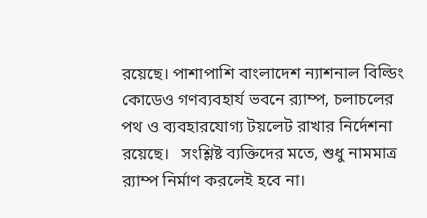রয়েছে। পাশাপাশি বাংলাদেশ ন্যাশনাল বিল্ডিং কোডেও গণব্যবহার্য ভবনে র‍্যাম্প, চলাচলের পথ ও ব্যবহারযোগ্য টয়লেট রাখার নির্দেশনা রয়েছে।   সংশ্লিষ্ট ব্যক্তিদের মতে, শুধু নামমাত্র র‍্যাম্প নির্মাণ করলেই হবে না।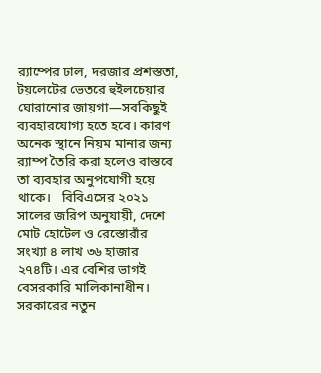র‍্যাম্পের ঢাল, দরজার প্রশস্ততা, টয়লেটের ভেতরে হুইলচেয়ার ঘোরানোর জায়গা—সবকিছুই ব্যবহারযোগ্য হতে হবে। কারণ অনেক স্থানে নিয়ম মানার জন্য র‍্যাম্প তৈরি করা হলেও বাস্তবে তা ব্যবহার অনুপযোগী হয়ে থাকে।   বিবিএসের ২০২১ সালের জরিপ অনুযায়ী, দেশে মোট হোটেল ও রেস্তোরাঁর সংখ্যা ৪ লাখ ৩৬ হাজার ২৭৪টি। এর বেশির ভাগই বেসরকারি মালিকানাধীন। সরকারের নতুন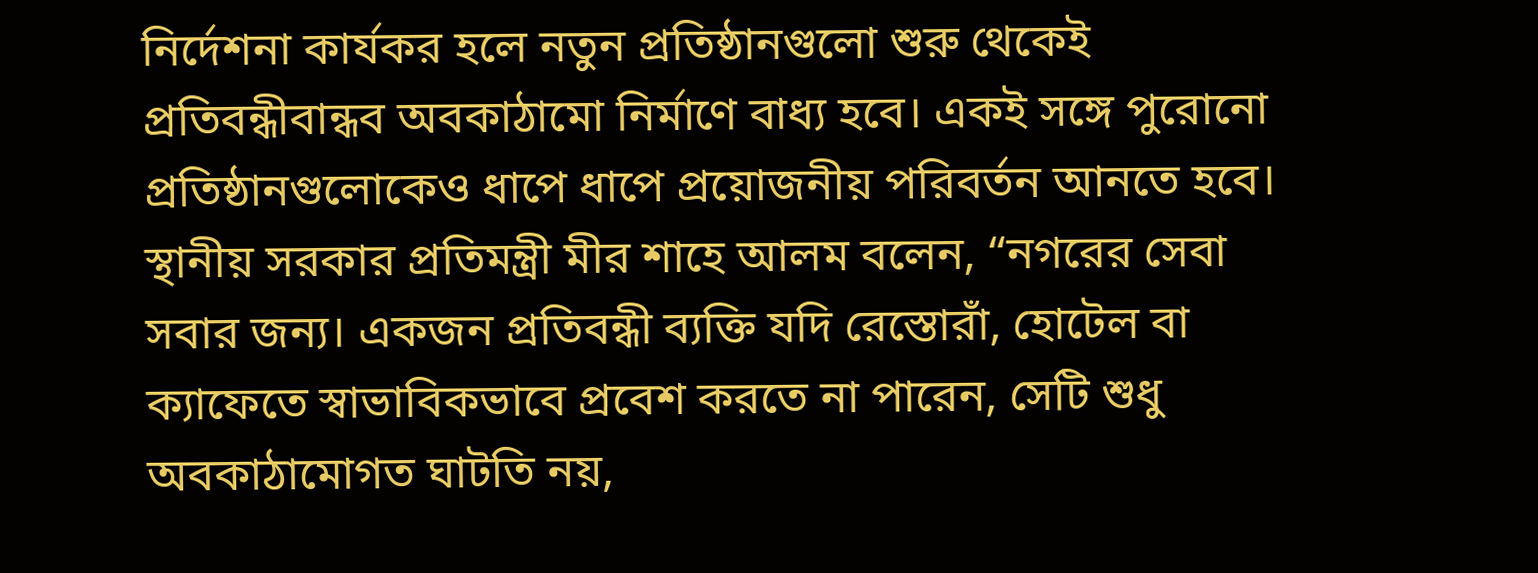নির্দেশনা কার্যকর হলে নতুন প্রতিষ্ঠানগুলো শুরু থেকেই প্রতিবন্ধীবান্ধব অবকাঠামো নির্মাণে বাধ্য হবে। একই সঙ্গে পুরোনো প্রতিষ্ঠানগুলোকেও ধাপে ধাপে প্রয়োজনীয় পরিবর্তন আনতে হবে।   স্থানীয় সরকার প্রতিমন্ত্রী মীর শাহে আলম বলেন, “নগরের সেবা সবার জন্য। একজন প্রতিবন্ধী ব্যক্তি যদি রেস্তোরাঁ, হোটেল বা ক্যাফেতে স্বাভাবিকভাবে প্রবেশ করতে না পারেন, সেটি শুধু অবকাঠামোগত ঘাটতি নয়,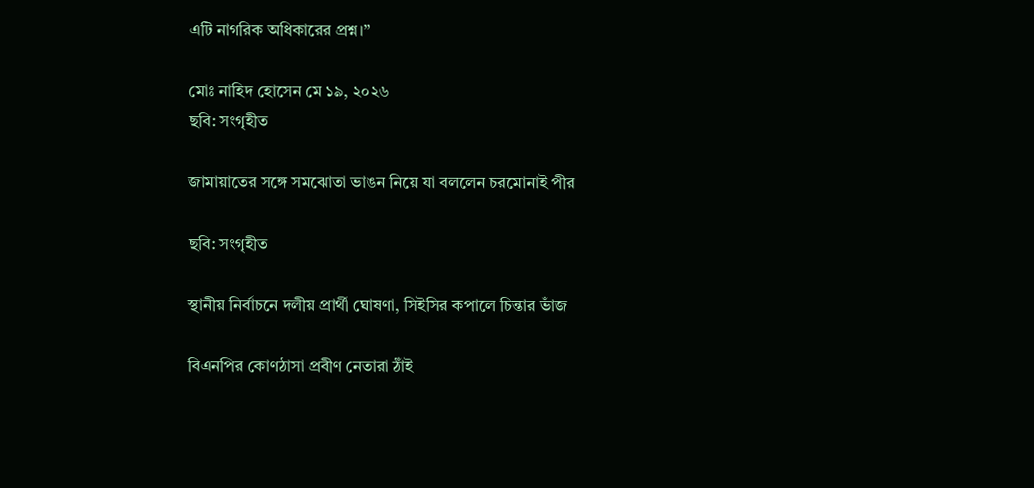এটি নাগরিক অধিকারের প্রশ্ন।”

মোঃ নাহিদ হোসেন মে ১৯, ২০২৬
ছবি: সংগৃহীত

জামায়াতের সঙ্গে সমঝোতা ভাঙন নিয়ে যা বললেন চরমোনাই পীর

ছবি: সংগৃহীত

স্থানীয় নির্বাচনে দলীয় প্রার্থী ঘোষণা, সিইসির কপালে চিন্তার ভাঁজ

বিএনপির কোণঠাসা প্রবীণ নেতারা ঠাঁই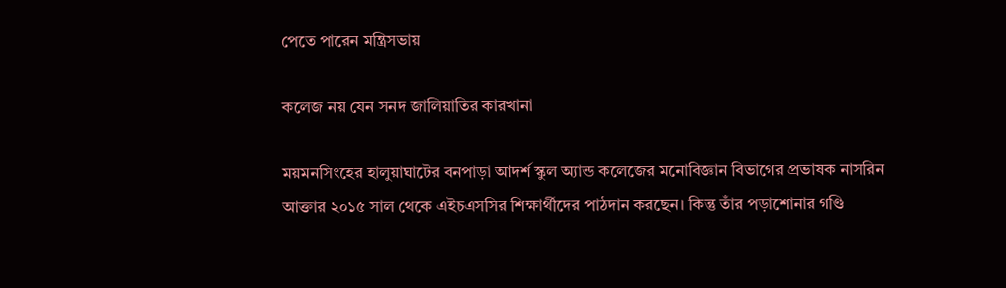পেতে পারেন মন্ত্রিসভায়

কলেজ নয় যেন সনদ জালিয়াতির কারখানা

ময়মনসিংহের হালুয়াঘাটের বনপাড়া আদর্শ স্কুল অ্যান্ড কলেজের মনোবিজ্ঞান বিভাগের প্রভাষক নাসরিন আক্তার ২০১৫ সাল থেকে এইচএসসির শিক্ষার্থীদের পাঠদান করছেন। কিন্তু তাঁর পড়াশোনার গণ্ডি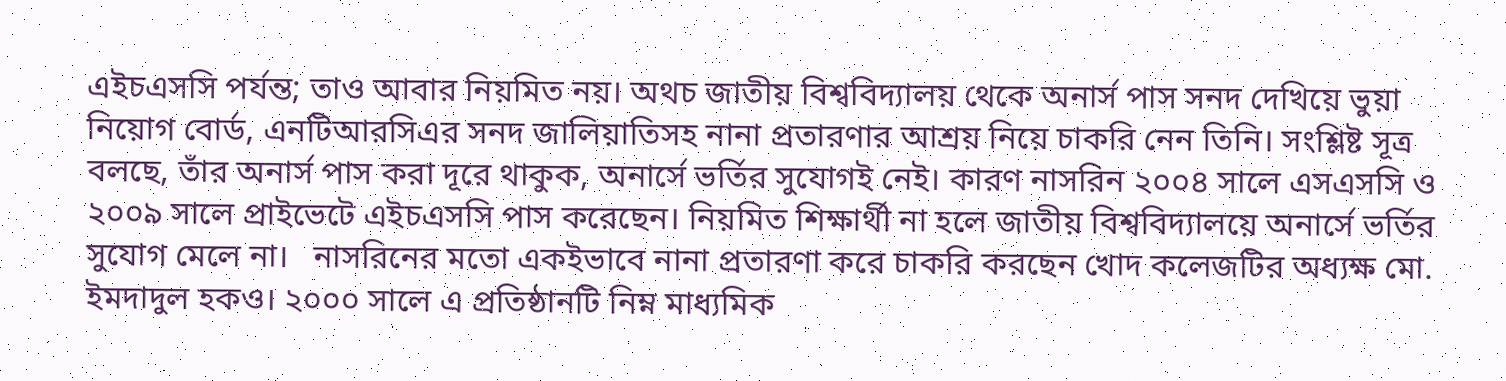এইচএসসি পর্যন্ত; তাও আবার নিয়মিত নয়। অথচ জাতীয় বিশ্ববিদ্যালয় থেকে অনার্স পাস সনদ দেখিয়ে ভুয়া নিয়োগ বোর্ড, এনটিআরসিএর সনদ জালিয়াতিসহ নানা প্রতারণার আশ্রয় নিয়ে চাকরি নেন তিনি। সংশ্লিষ্ট সূত্র বলছে, তাঁর অনার্স পাস করা দূরে থাকুক, অনার্সে ভর্তির সুযোগই নেই। কারণ নাসরিন ২০০৪ সালে এসএসসি ও ২০০৯ সালে প্রাইভেটে এইচএসসি পাস করেছেন। নিয়মিত শিক্ষার্থী না হলে জাতীয় বিশ্ববিদ্যালয়ে অনার্সে ভর্তির সুযোগ মেলে না।   নাসরিনের মতো একইভাবে নানা প্রতারণা করে চাকরি করছেন খোদ কলেজটির অধ্যক্ষ মো. ইমদাদুল হকও। ২০০০ সালে এ প্রতিষ্ঠানটি নিম্ন মাধ্যমিক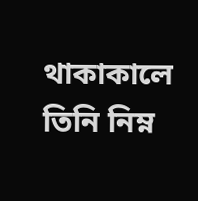থাকাকালে তিনি নিম্ন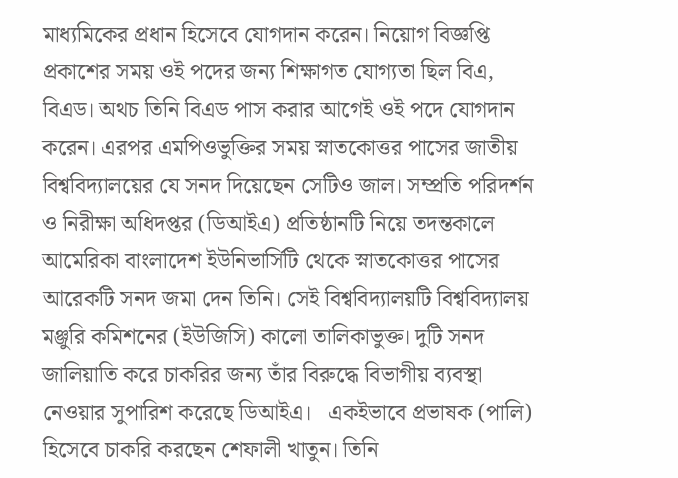মাধ্যমিকের প্রধান হিসেবে যোগদান করেন। নিয়োগ বিজ্ঞপ্তি প্রকাশের সময় ওই পদের জন্য শিক্ষাগত যোগ্যতা ছিল বিএ, বিএড। অথচ তিনি বিএড পাস করার আগেই ওই পদে যোগদান করেন। এরপর এমপিওভুক্তির সময় স্নাতকোত্তর পাসের জাতীয় বিশ্ববিদ্যালয়ের যে সনদ দিয়েছেন সেটিও জাল। সম্প্রতি পরিদর্শন ও নিরীক্ষা অধিদপ্তর (ডিআইএ) প্রতিষ্ঠানটি নিয়ে তদন্তকালে আমেরিকা বাংলাদেশ ইউনিভার্সিটি থেকে স্নাতকোত্তর পাসের আরেকটি সনদ জমা দেন তিনি। সেই বিশ্ববিদ্যালয়টি বিশ্ববিদ্যালয় মঞ্জুরি কমিশনের (ইউজিসি) কালো তালিকাভুক্ত। দুটি সনদ জালিয়াতি করে চাকরির জন্য তাঁর বিরুদ্ধে বিভাগীয় ব্যবস্থা নেওয়ার সুপারিশ করেছে ডিআইএ।   একইভাবে প্রভাষক (পালি) হিসেবে চাকরি করছেন শেফালী খাতুন। তিনি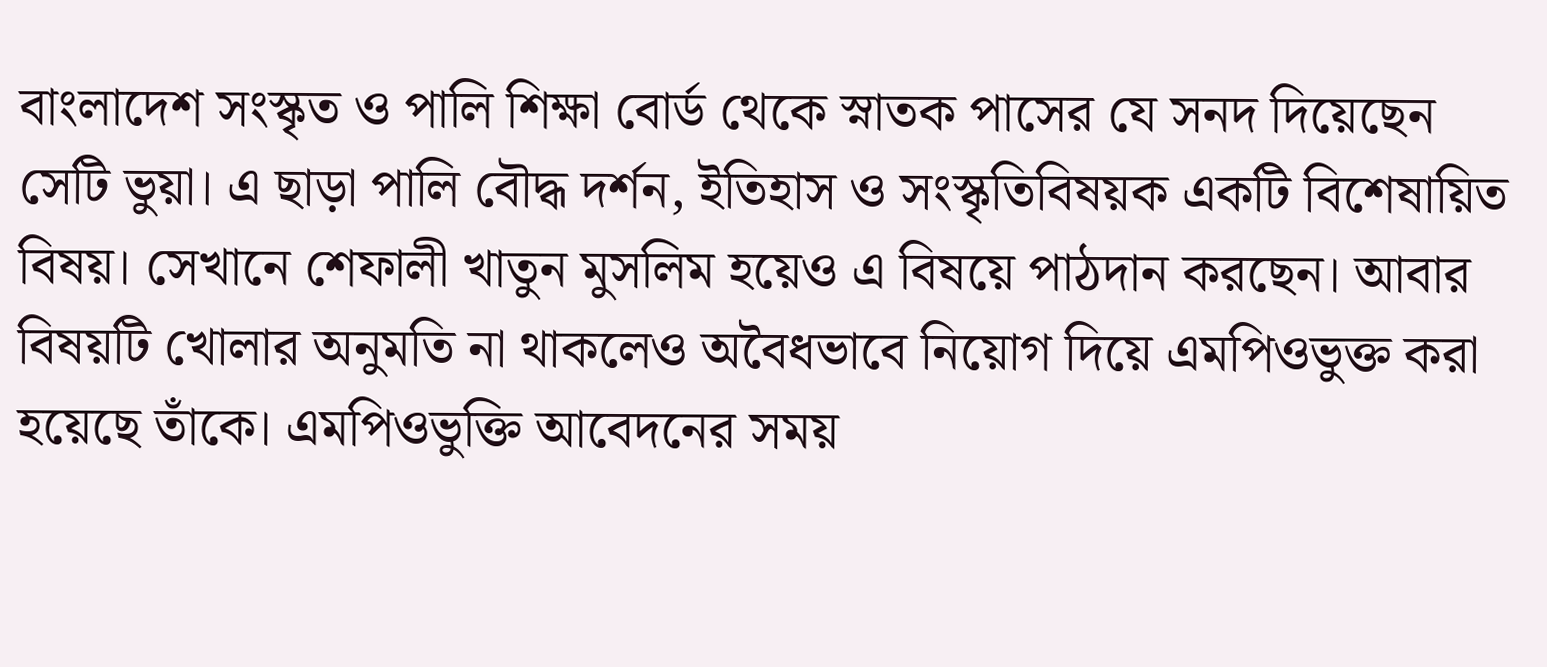বাংলাদেশ সংস্কৃত ও পালি শিক্ষা বোর্ড থেকে স্নাতক পাসের যে সনদ দিয়েছেন সেটি ভুয়া। এ ছাড়া পালি বৌদ্ধ দর্শন, ইতিহাস ও সংস্কৃতিবিষয়ক একটি বিশেষায়িত বিষয়। সেখানে শেফালী খাতুন মুসলিম হয়েও এ বিষয়ে পাঠদান করছেন। আবার বিষয়টি খোলার অনুমতি না থাকলেও অবৈধভাবে নিয়োগ দিয়ে এমপিওভুক্ত করা হয়েছে তাঁকে। এমপিওভুক্তি আবেদনের সময়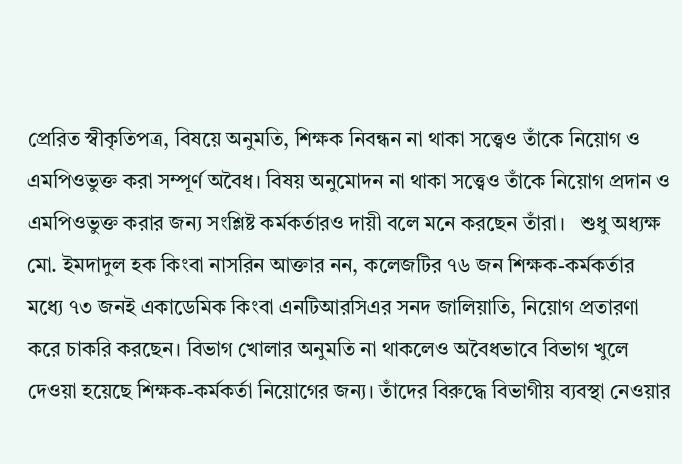প্রেরিত স্বীকৃতিপত্র, বিষয়ে অনুমতি, শিক্ষক নিবন্ধন না থাকা সত্ত্বেও তাঁকে নিয়োগ ও এমপিওভুক্ত করা সম্পূর্ণ অবৈধ। বিষয় অনুমোদন না থাকা সত্ত্বেও তাঁকে নিয়োগ প্রদান ও এমপিওভুক্ত করার জন্য সংশ্লিষ্ট কর্মকর্তারও দায়ী বলে মনে করছেন তাঁরা।   শুধু অধ্যক্ষ মো. ইমদাদুল হক কিংবা নাসরিন আক্তার নন, কলেজটির ৭৬ জন শিক্ষক-কর্মকর্তার মধ্যে ৭৩ জনই একাডেমিক কিংবা এনটিআরসিএর সনদ জালিয়াতি, নিয়োগ প্রতারণা করে চাকরি করছেন। বিভাগ খোলার অনুমতি না থাকলেও অবৈধভাবে বিভাগ খুলে দেওয়া হয়েছে শিক্ষক-কর্মকর্তা নিয়োগের জন্য। তাঁদের বিরুদ্ধে বিভাগীয় ব্যবস্থা নেওয়ার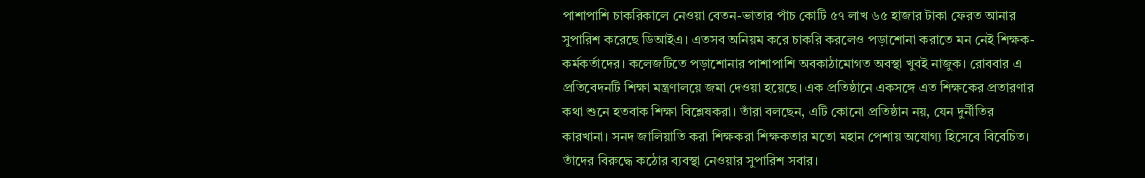পাশাপাশি চাকরিকালে নেওয়া বেতন-ভাতার পাঁচ কোটি ৫৭ লাখ ৬৫ হাজার টাকা ফেরত আনার সুপারিশ করেছে ডিআইএ। এতসব অনিয়ম করে চাকরি করলেও পড়াশোনা করাতে মন নেই শিক্ষক-কর্মকর্তাদের। কলেজটিতে পড়াশোনার পাশাপাশি অবকাঠামোগত অবস্থা খুবই নাজুক। রোববার এ প্রতিবেদনটি শিক্ষা মন্ত্রণালয়ে জমা দেওয়া হয়েছে। এক প্রতিষ্ঠানে একসঙ্গে এত শিক্ষকের প্রতারণার কথা শুনে হতবাক শিক্ষা বিশ্লেষকরা। তাঁরা বলছেন, এটি কোনো প্রতিষ্ঠান নয়, যেন দুর্নীতির কারখানা। সনদ জালিয়াতি করা শিক্ষকরা শিক্ষকতার মতো মহান পেশায় অযোগ্য হিসেবে বিবেচিত। তাঁদের বিরুদ্ধে কঠোর ব্যবস্থা নেওয়ার সুপারিশ সবার।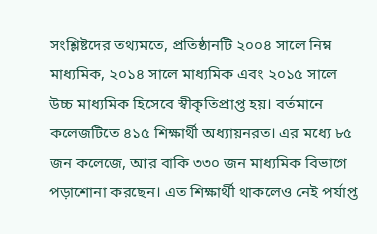সংশ্লিষ্টদের তথ্যমতে, প্রতিষ্ঠানটি ২০০৪ সালে নিম্ন মাধ্যমিক, ২০১৪ সালে মাধ্যমিক এবং ২০১৫ সালে উচ্চ মাধ্যমিক হিসেবে স্বীকৃতিপ্রাপ্ত হয়। বর্তমানে কলেজটিতে ৪১৫ শিক্ষার্থী অধ্যায়নরত। এর মধ্যে ৮৫ জন কলেজে, আর বাকি ৩৩০ জন মাধ্যমিক বিভাগে পড়াশোনা করছেন। এত শিক্ষার্থী থাকলেও নেই পর্যাপ্ত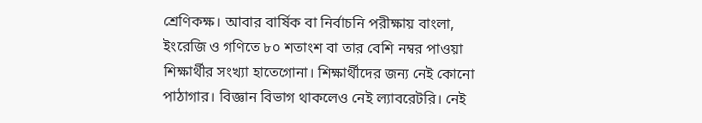শ্রেণিকক্ষ। আবার বার্ষিক বা নির্বাচনি পরীক্ষায় বাংলা, ইংরেজি ও গণিতে ৮০ শতাংশ বা তার বেশি নম্বর পাওয়া শিক্ষার্থীর সংখ্যা হাতেগোনা। শিক্ষার্থীদের জন্য নেই কোনো পাঠাগার। বিজ্ঞান বিভাগ থাকলেও নেই ল্যাবরেটরি। নেই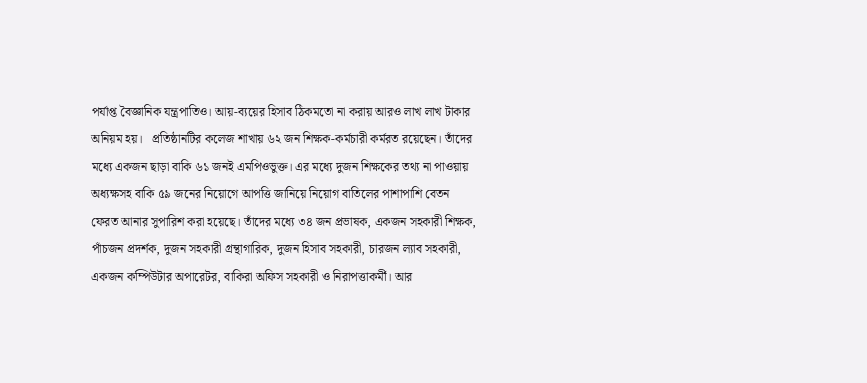পর্যাপ্ত বৈজ্ঞানিক যন্ত্রপাতিও। আয়-ব্যয়ের হিসাব ঠিকমতো না করায় আরও লাখ লাখ টাকার অনিয়ম হয়।   প্রতিষ্ঠানটির কলেজ শাখায় ৬২ জন শিক্ষক-কর্মচারী কর্মরত রয়েছেন। তাঁদের মধ্যে একজন ছাড়া বাকি ৬১ জনই এমপিওভুক্ত। এর মধ্যে দুজন শিক্ষকের তথ্য না পাওয়ায় অধ্যক্ষসহ বাকি ৫৯ জনের নিয়োগে আপত্তি জানিয়ে নিয়োগ বাতিলের পাশাপাশি বেতন ফেরত আনার সুপারিশ করা হয়েছে। তাঁদের মধ্যে ৩৪ জন প্রভাষক, একজন সহকারী শিক্ষক, পাঁচজন প্রদর্শক, দুজন সহকারী গ্রন্থাগারিক, দুজন হিসাব সহকারী, চারজন ল্যাব সহকারী, একজন কম্পিউটার অপারেটর, বাকিরা অফিস সহকারী ও নিরাপত্তাকর্মী। আর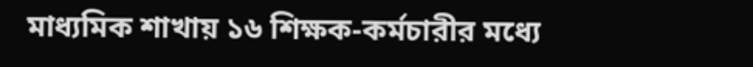মাধ্যমিক শাখায় ১৬ শিক্ষক-কর্মচারীর মধ্যে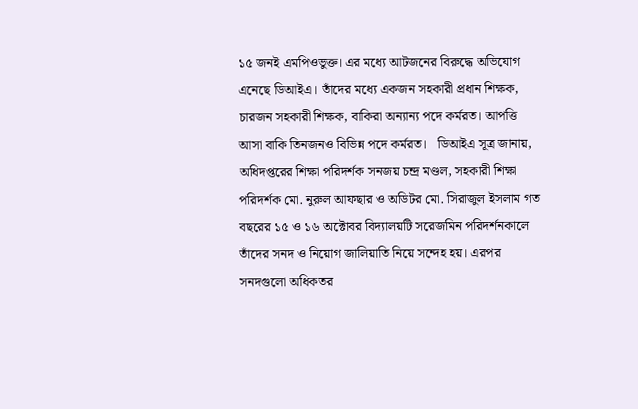১৫ জনই এমপিওভুক্ত। এর মধ্যে আটজনের বিরুদ্ধে অভিযোগ এনেছে ডিআইএ। তাঁদের মধ্যে একজন সহকারী প্রধান শিক্ষক, চারজন সহকারী শিক্ষক, বাকিরা অন্যান্য পদে কর্মরত। আপত্তি আসা বাকি তিনজনও বিভিন্ন পদে কর্মরত।   ডিআইএ সূত্র জানায়, অধিদপ্তরের শিক্ষা পরিদর্শক সনজয় চন্দ্র মণ্ডল, সহকারী শিক্ষা পরিদর্শক মো. নুরুল আফছার ও অডিটর মো. সিরাজুল ইসলাম গত বছরের ১৫ ও ১৬ অক্টোবর বিদ্যালয়টি সরেজমিন পরিদর্শনকালে তাঁদের সনদ ও নিয়োগ জালিয়াতি নিয়ে সন্দেহ হয়। এরপর সনদগুলো অধিকতর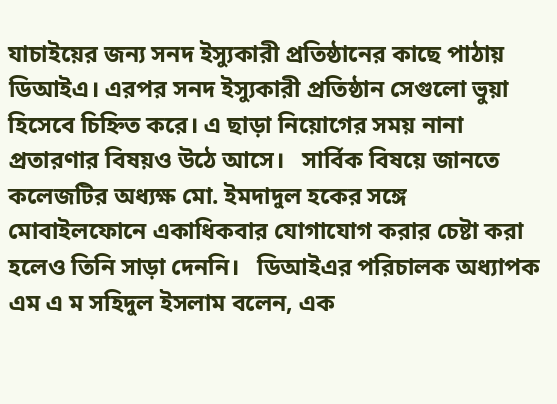যাচাইয়ের জন্য সনদ ইস্যুকারী প্রতিষ্ঠানের কাছে পাঠায় ডিআইএ। এরপর সনদ ইস্যুকারী প্রতিষ্ঠান সেগুলো ভুয়া হিসেবে চিহ্নিত করে। এ ছাড়া নিয়োগের সময় নানা প্রতারণার বিষয়ও উঠে আসে।   সার্বিক বিষয়ে জানতে কলেজটির অধ্যক্ষ মো. ইমদাদুল হকের সঙ্গে মোবাইলফোনে একাধিকবার যোগাযোগ করার চেষ্টা করা হলেও তিনি সাড়া দেননি।   ডিআইএর পরিচালক অধ্যাপক এম এ ম সহিদুল ইসলাম বলেন, এক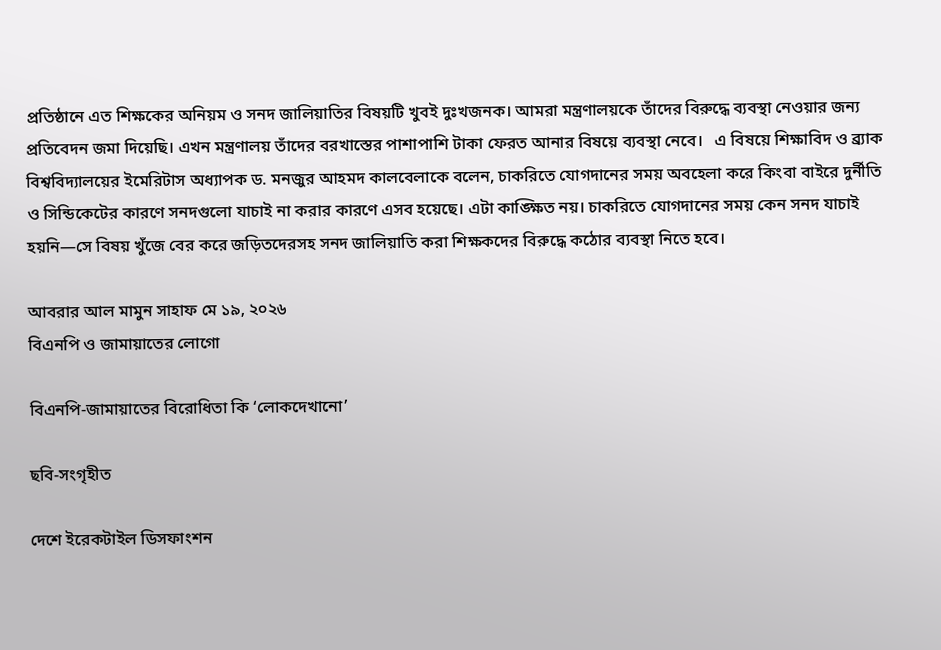প্রতিষ্ঠানে এত শিক্ষকের অনিয়ম ও সনদ জালিয়াতির বিষয়টি খুবই দুঃখজনক। আমরা মন্ত্রণালয়কে তাঁদের বিরুদ্ধে ব্যবস্থা নেওয়ার জন্য প্রতিবেদন জমা দিয়েছি। এখন মন্ত্রণালয় তাঁদের বরখাস্তের পাশাপাশি টাকা ফেরত আনার বিষয়ে ব্যবস্থা নেবে।   এ বিষয়ে শিক্ষাবিদ ও ব্র্যাক বিশ্ববিদ্যালয়ের ইমেরিটাস অধ্যাপক ড. মনজুর আহমদ কালবেলাকে বলেন, চাকরিতে যোগদানের সময় অবহেলা করে কিংবা বাইরে দুর্নীতি ও সিন্ডিকেটের কারণে সনদগুলো যাচাই না করার কারণে এসব হয়েছে। এটা কাঙ্ক্ষিত নয়। চাকরিতে যোগদানের সময় কেন সনদ যাচাই হয়নি—সে বিষয় খুঁজে বের করে জড়িতদেরসহ সনদ জালিয়াতি করা শিক্ষকদের বিরুদ্ধে কঠোর ব্যবস্থা নিতে হবে।

আবরার আল মামুন সাহাফ মে ১৯, ২০২৬
বিএনপি ও জামায়াতের লোগো

বিএনপি-জামায়াতের বিরোধিতা কি ‘লোকদেখানো’

ছবি-সংগৃহীত

দেশে ইরেকটাইল ডিসফাংশন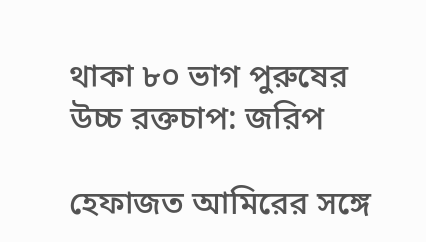থাকা ৮০ ভাগ পুরুষের উচ্চ রক্তচাপ: জরিপ

হেফাজত আমিরের সঙ্গে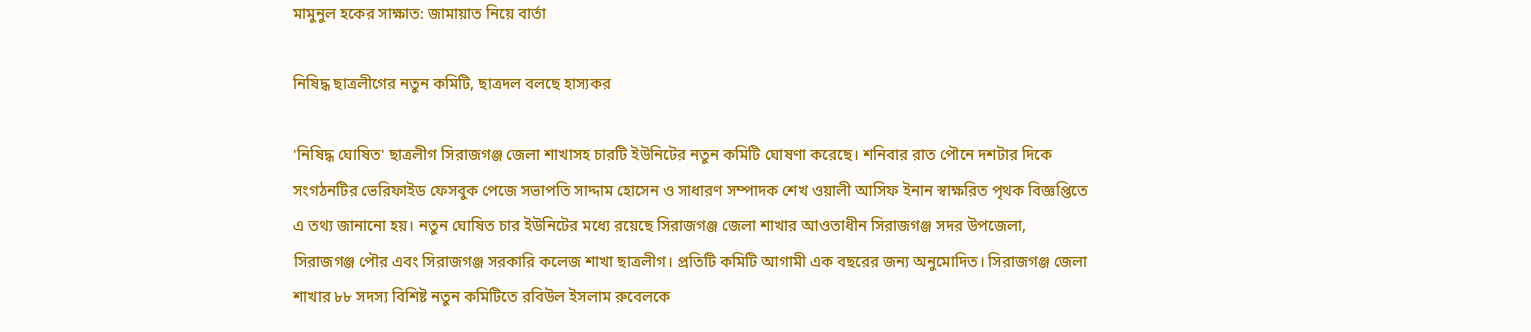মামুনুল হকের সাক্ষাত: জামায়াত নিয়ে বার্তা

নিষিদ্ধ ছাত্রলীগের নতুন কমিটি, ছাত্রদল বলছে হাস্যকর

'নিষিদ্ধ ঘোষিত' ছাত্রলীগ সিরাজগঞ্জ জেলা শাখাসহ চারটি ইউনিটের নতুন কমিটি ঘোষণা করেছে। শনিবার রাত পৌনে দশটার দিকে সংগঠনটির ভেরিফাইড ফেসবুক পেজে সভাপতি সাদ্দাম হোসেন ও সাধারণ সম্পাদক শেখ ওয়ালী আসিফ ইনান স্বাক্ষরিত পৃথক বিজ্ঞপ্তিতে এ তথ্য জানানো হয়। নতুন ঘোষিত চার ইউনিটের মধ্যে রয়েছে সিরাজগঞ্জ জেলা শাখার আওতাধীন সিরাজগঞ্জ সদর উপজেলা, সিরাজগঞ্জ পৌর এবং সিরাজগঞ্জ সরকারি কলেজ শাখা ছাত্রলীগ। প্রতিটি কমিটি আগামী এক বছরের জন্য অনুমোদিত। সিরাজগঞ্জ জেলা শাখার ৮৮ সদস্য বিশিষ্ট নতুন কমিটিতে রবিউল ইসলাম রুবেলকে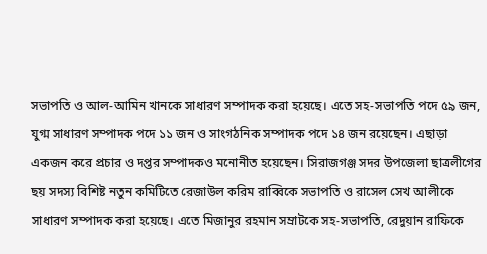সভাপতি ও আল-আমিন খানকে সাধারণ সম্পাদক করা হয়েছে। এতে সহ-সভাপতি পদে ৫৯ জন, যুগ্ম সাধারণ সম্পাদক পদে ১১ জন ও সাংগঠনিক সম্পাদক পদে ১৪ জন রয়েছেন। এছাড়া একজন করে প্রচার ও দপ্তর সম্পাদকও মনোনীত হয়েছেন। সিরাজগঞ্জ সদর উপজেলা ছাত্রলীগের ছয় সদস্য বিশিষ্ট নতুন কমিটিতে রেজাউল করিম রাব্বিকে সভাপতি ও রাসেল সেখ আলীকে সাধারণ সম্পাদক করা হয়েছে। এতে মিজানুর রহমান সম্রাটকে সহ-সভাপতি, রেদুয়ান রাফিকে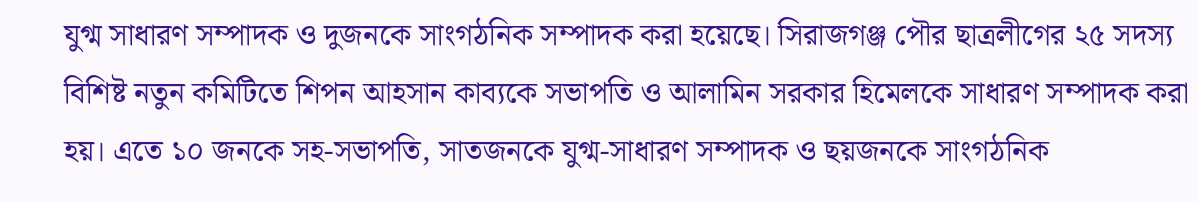যুগ্ম সাধারণ সম্পাদক ও দুজনকে সাংগঠনিক সম্পাদক করা হয়েছে। সিরাজগঞ্জ পৌর ছাত্রলীগের ২৫ সদস্য বিশিষ্ট নতুন কমিটিতে শিপন আহসান কাব্যকে সভাপতি ও আলামিন সরকার হিমেলকে সাধারণ সম্পাদক করা হয়। এতে ১০ জনকে সহ-সভাপতি, সাতজনকে যুগ্ম-সাধারণ সম্পাদক ও ছয়জনকে সাংগঠনিক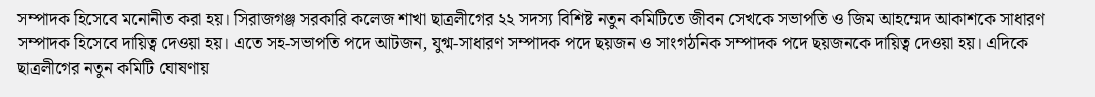সম্পাদক হিসেবে মনোনীত করা হয়। সিরাজগঞ্জ সরকারি কলেজ শাখা ছাত্রলীগের ২২ সদস্য বিশিষ্ট নতুন কমিটিতে জীবন সেখকে সভাপতি ও জিম আহম্মেদ আকাশকে সাধারণ সম্পাদক হিসেবে দায়িত্ব দেওয়া হয়। এতে সহ-সভাপতি পদে আটজন, যুগ্ম-সাধারণ সম্পাদক পদে ছয়জন ও সাংগঠনিক সম্পাদক পদে ছয়জনকে দায়িত্ব দেওয়া হয়। এদিকে ছাত্রলীগের নতুন কমিটি ঘোষণায়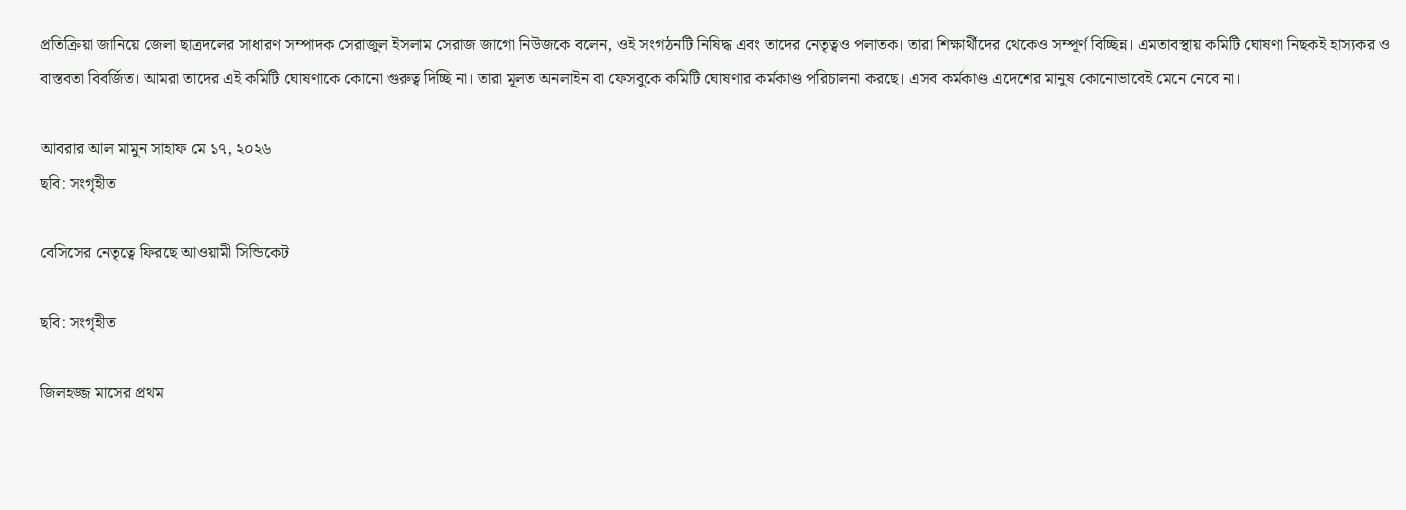প্রতিক্রিয়া জানিয়ে জেলা ছাত্রদলের সাধারণ সম্পাদক সেরাজুল ইসলাম সেরাজ জাগো নিউজকে বলেন, ওই সংগঠনটি নিষিদ্ধ এবং তাদের নেতৃত্বও পলাতক। তারা শিক্ষার্থীদের থেকেও সম্পূর্ণ বিচ্ছিন্ন। এমতাবস্থায় কমিটি ঘোষণা নিছকই হাস্যকর ও বাস্তবতা বিবর্জিত। আমরা তাদের এই কমিটি ঘোষণাকে কোনো গুরুত্ব দিচ্ছি না। তারা মূলত অনলাইন বা ফেসবুকে কমিটি ঘোষণার কর্মকাণ্ড পরিচালনা করছে। এসব কর্মকাণ্ড এদেশের মানুষ কোনোভাবেই মেনে নেবে না।

আবরার আল মামুন সাহাফ মে ১৭, ২০২৬
ছবি: সংগৃহীত

বেসিসের নেতৃত্বে ফিরছে আওয়ামী সিন্ডিকেট

ছবি: সংগৃহীত

জিলহজ্জ মাসের প্রথম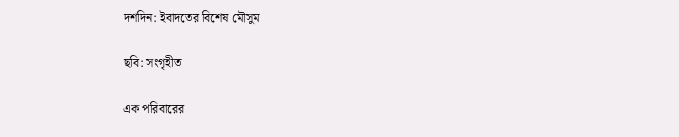দশদিন: ইবাদতের বিশেষ মৌসুম

ছবি: সংগৃহীত

এক পরিবারের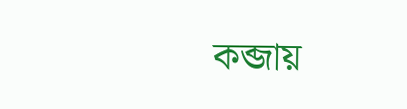কব্জায়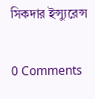সিকদার ইন্স্যুরেন্স

0 Comments